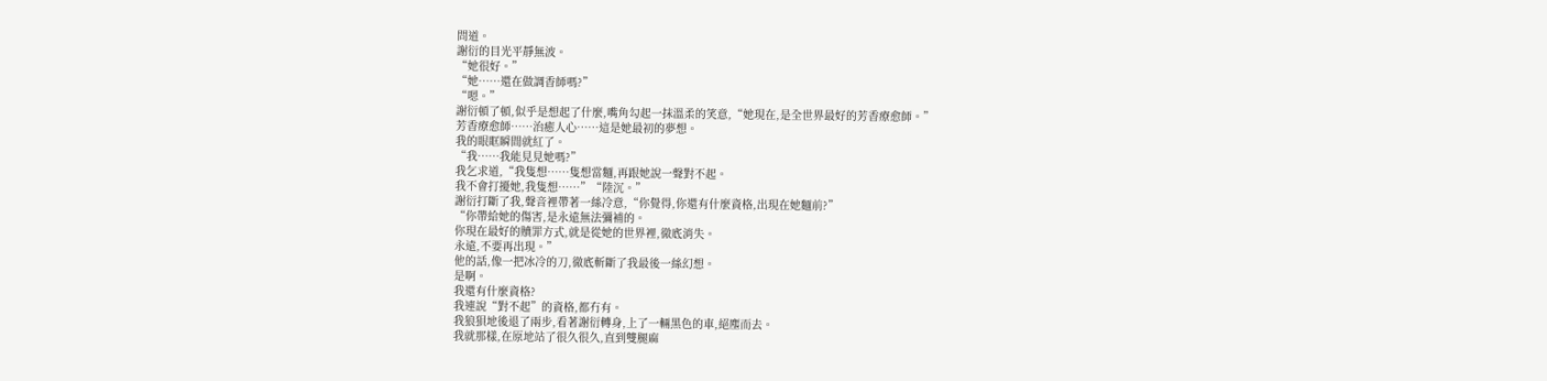問道。
謝衍的目光平靜無波。
“她很好。”
“她……還在做調香師嗎?”
“嗯。”
謝衍頓了頓,似乎是想起了什麼,嘴角勾起一抹溫柔的笑意,“她現在,是全世界最好的芳香療愈師。”
芳香療愈師……治癒人心……這是她最初的夢想。
我的眼眶瞬間就紅了。
“我……我能見見她嗎?”
我乞求道,“我隻想……隻想當麵,再跟她說一聲對不起。
我不會打擾她,我隻想……”“陸沉。”
謝衍打斷了我,聲音裡帶著一絲冷意,“你覺得,你還有什麼資格,出現在她麵前?”
“你帶給她的傷害,是永遠無法彌補的。
你現在最好的贖罪方式,就是從她的世界裡,徹底消失。
永遠,不要再出現。”
他的話,像一把冰冷的刀,徹底斬斷了我最後一絲幻想。
是啊。
我還有什麼資格?
我連說“對不起”的資格,都冇有。
我狼狽地後退了兩步,看著謝衍轉身,上了一輛黑色的車,絕塵而去。
我就那樣,在原地站了很久很久,直到雙腿麻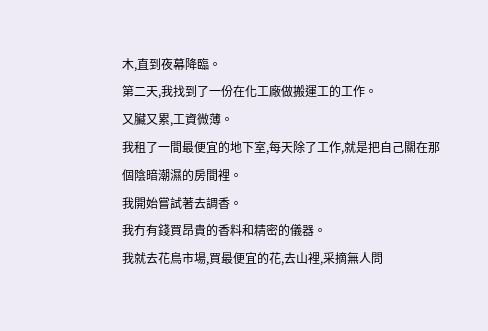木,直到夜幕降臨。
第二天,我找到了一份在化工廠做搬運工的工作。
又臟又累,工資微薄。
我租了一間最便宜的地下室,每天除了工作,就是把自己關在那個陰暗潮濕的房間裡。
我開始嘗試著去調香。
我冇有錢買昂貴的香料和精密的儀器。
我就去花鳥市場,買最便宜的花,去山裡,采摘無人問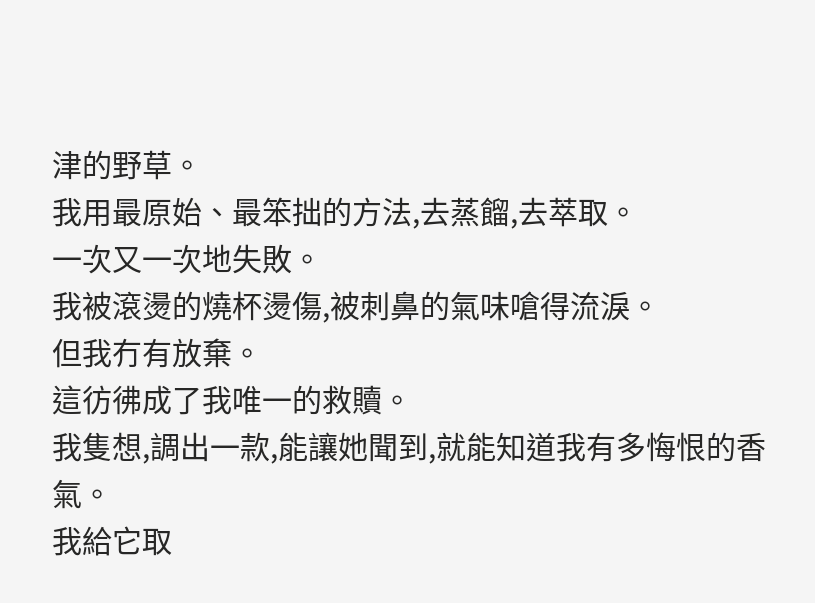津的野草。
我用最原始、最笨拙的方法,去蒸餾,去萃取。
一次又一次地失敗。
我被滾燙的燒杯燙傷,被刺鼻的氣味嗆得流淚。
但我冇有放棄。
這彷彿成了我唯一的救贖。
我隻想,調出一款,能讓她聞到,就能知道我有多悔恨的香氣。
我給它取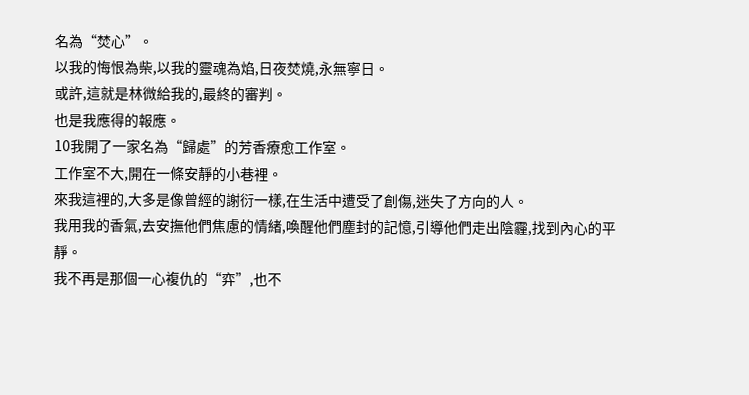名為“焚心”。
以我的悔恨為柴,以我的靈魂為焰,日夜焚燒,永無寧日。
或許,這就是林微給我的,最終的審判。
也是我應得的報應。
10我開了一家名為“歸處”的芳香療愈工作室。
工作室不大,開在一條安靜的小巷裡。
來我這裡的,大多是像曾經的謝衍一樣,在生活中遭受了創傷,迷失了方向的人。
我用我的香氣,去安撫他們焦慮的情緒,喚醒他們塵封的記憶,引導他們走出陰霾,找到內心的平靜。
我不再是那個一心複仇的“弈”,也不